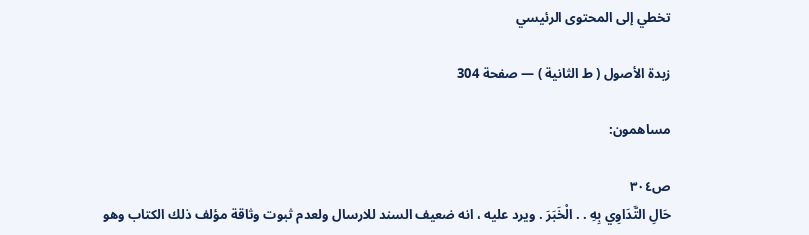تخطي إلى المحتوى الرئيسي

زبدة الأصول ( ط الثانية ) — صفحة 304

مساهمون:

ص٣٠٤
حَالِ التَّدَاوِي بِهِ . . الْخَبَرَ . ويرد عليه ، انه ضعيف السند للارسال ولعدم ثبوت وثاقة مؤلف ذلك الكتاب وهو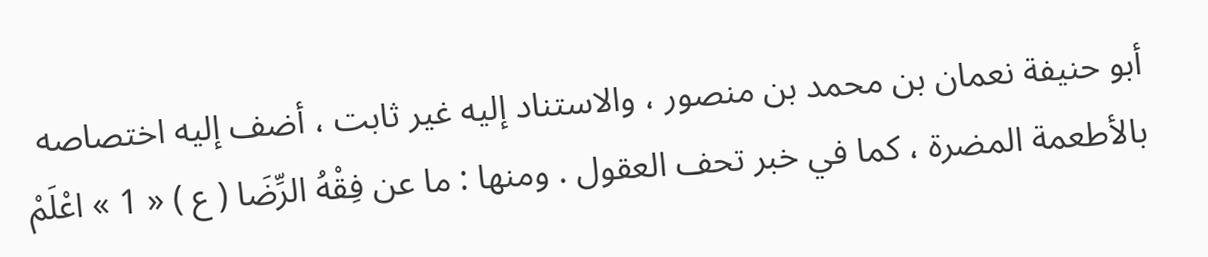أبو حنيفة نعمان بن محمد بن منصور ، والاستناد إليه غير ثابت ، أضف إليه اختصاصه بالأطعمة المضرة ، كما في خبر تحف العقول . ومنها : ما عن فِقْهُ الرِّضَا ( ع ) « 1 » اعْلَمْ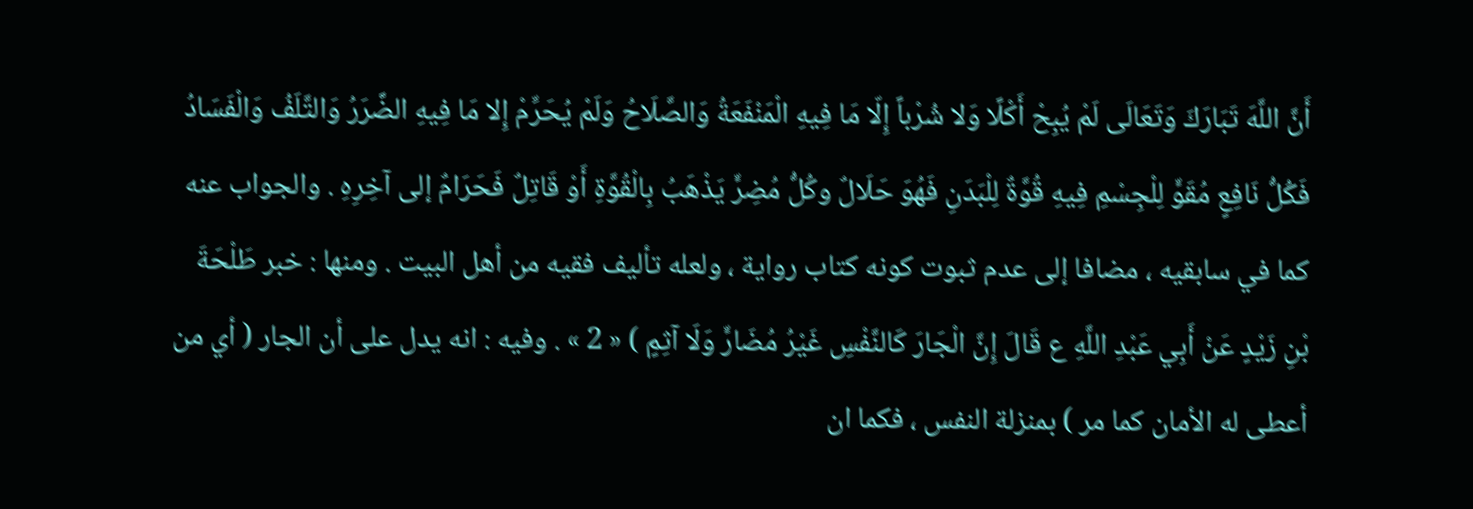أَنَّ اللَّهَ تَبَارَكَ وَتَعَالَى لَمْ يُبِحْ أَكْلًا وَلا شُرْباً إِلّا مَا فِيهِ الْمَنْفَعَةُ وَالصَّلَاحُ وَلَمْ يُحَرِّمْ إِلا مَا فِيهِ الضَّرَرُ وَالتَّلَفُ وَالْفَسَادُ فَكُلُّ نَافِعٍ مُقَوٍّ لِلْجِسْمِ فِيهِ قُوَّةٌ لِلْبَدَنِ فَهُوَ حَلَالٌ وكُلُّ مُضِرٍّ يَذْهَبُ بِالْقُوَّةِ أَوْ قَاتِلٌ فَحَرَامٌ إلى آخِرِهِ . والجواب عنه كما في سابقيه ، مضافا إلى عدم ثبوت كونه كتاب رواية ، ولعله تأليف فقيه من أهل البيت . ومنها : خبر طَلْحَةَ بْنِ زَيْدٍ عَنْ أَبِي عَبْدِ اللَّهِ ع قَالَ إِنَّ الْجَارَ كَالنَّفْسِ غَيْرُ مُضَارٍّ وَلَا آثِمٍ ) « 2 » . وفيه : انه يدل على أن الجار ( أي من أعطى له الأمان كما مر ) بمنزلة النفس ، فكما ان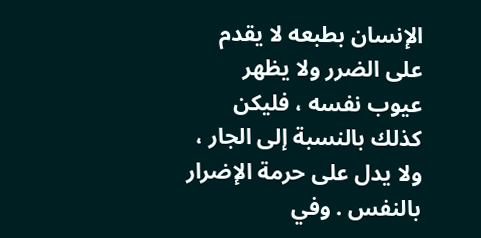الإنسان بطبعه لا يقدم على الضرر ولا يظهر عيوب نفسه ، فليكن كذلك بالنسبة إلى الجار ، ولا يدل على حرمة الإضرار بالنفس . وفي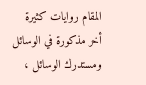المقام روايات كثيرة أخر مذكورة في الوسائل ومستدرك الوسائل ،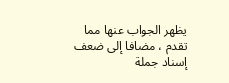يظهر الجواب عنها مما تقدم ، مضافا إلى ضعف إسناد جملة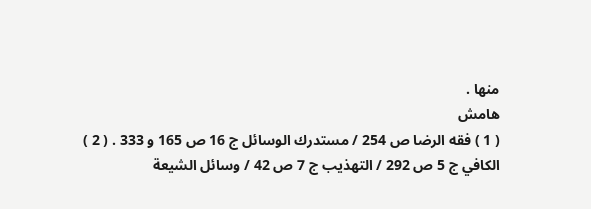منها .
هامش
( 1 ) فقه الرضا ص 254 / مستدرك الوسائل ج 16 ص 165 و 333 . ( 2 ) الكافي ج 5 ص 292 / التهذيب ج 7 ص 42 / وسائل الشيعة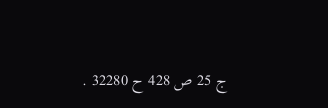ج 25 ص 428 ح 32280 .